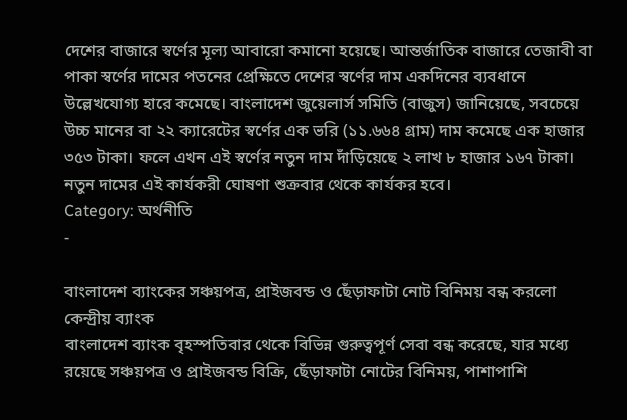দেশের বাজারে স্বর্ণের মূল্য আবারো কমানো হয়েছে। আন্তর্জাতিক বাজারে তেজাবী বা পাকা স্বর্ণের দামের পতনের প্রেক্ষিতে দেশের স্বর্ণের দাম একদিনের ব্যবধানে উল্লেখযোগ্য হারে কমেছে। বাংলাদেশ জুয়েলার্স সমিতি (বাজুস) জানিয়েছে, সবচেয়ে উচ্চ মানের বা ২২ ক্যারেটের স্বর্ণের এক ভরি (১১.৬৬৪ গ্রাম) দাম কমেছে এক হাজার ৩৫৩ টাকা। ফলে এখন এই স্বর্ণের নতুন দাম দাঁড়িয়েছে ২ লাখ ৮ হাজার ১৬৭ টাকা। নতুন দামের এই কার্যকরী ঘোষণা শুক্রবার থেকে কার্যকর হবে।
Category: অর্থনীতি
-

বাংলাদেশ ব্যাংকের সঞ্চয়পত্র, প্রাইজবন্ড ও ছেঁড়াফাটা নোট বিনিময় বন্ধ করলো কেন্দ্রীয় ব্যাংক
বাংলাদেশ ব্যাংক বৃহস্পতিবার থেকে বিভিন্ন গুরুত্বপূর্ণ সেবা বন্ধ করেছে, যার মধ্যে রয়েছে সঞ্চয়পত্র ও প্রাইজবন্ড বিক্রি, ছেঁড়াফাটা নোটের বিনিময়, পাশাপাশি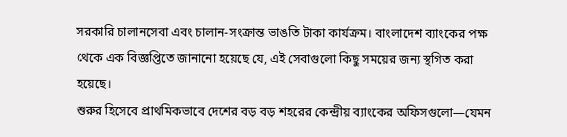সরকারি চালানসেবা এবং চালান-সংক্রান্ত ভাঙতি টাকা কার্যক্রম। বাংলাদেশ ব্যাংকের পক্ষ থেকে এক বিজ্ঞপ্তিতে জানানো হয়েছে যে, এই সেবাগুলো কিছু সময়ের জন্য স্থগিত করা হয়েছে।
শুরুর হিসেবে প্রাথমিকভাবে দেশের বড় বড় শহরের কেন্দ্রীয় ব্যাংকের অফিসগুলো—যেমন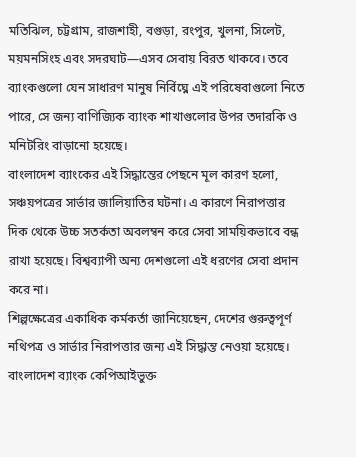মতিঝিল, চট্টগ্রাম, রাজশাহী, বগুড়া, রংপুর, খুলনা, সিলেট, ময়মনসিংহ এবং সদরঘাট—এসব সেবায় বিরত থাকবে। তবে ব্যাংকগুলো যেন সাধারণ মানুষ নির্বিঘ্নে এই পরিষেবাগুলো নিতে পারে, সে জন্য বাণিজ্যিক ব্যাংক শাখাগুলোর উপর তদারকি ও মনিটরিং বাড়ানো হয়েছে।
বাংলাদেশ ব্যাংকের এই সিদ্ধান্তের পেছনে মূল কারণ হলো, সঞ্চয়পত্রের সার্ভার জালিয়াতির ঘটনা। এ কারণে নিরাপত্তার দিক থেকে উচ্চ সতর্কতা অবলম্বন করে সেবা সাময়িকভাবে বন্ধ রাখা হয়েছে। বিশ্বব্যাপী অন্য দেশগুলো এই ধরণের সেবা প্রদান করে না।
শিল্পক্ষেত্রের একাধিক কর্মকর্তা জানিয়েছেন, দেশের গুরুত্বপূর্ণ নথিপত্র ও সার্ভার নিরাপত্তার জন্য এই সিদ্ধান্ত নেওয়া হয়েছে। বাংলাদেশ ব্যাংক কেপিআইভুক্ত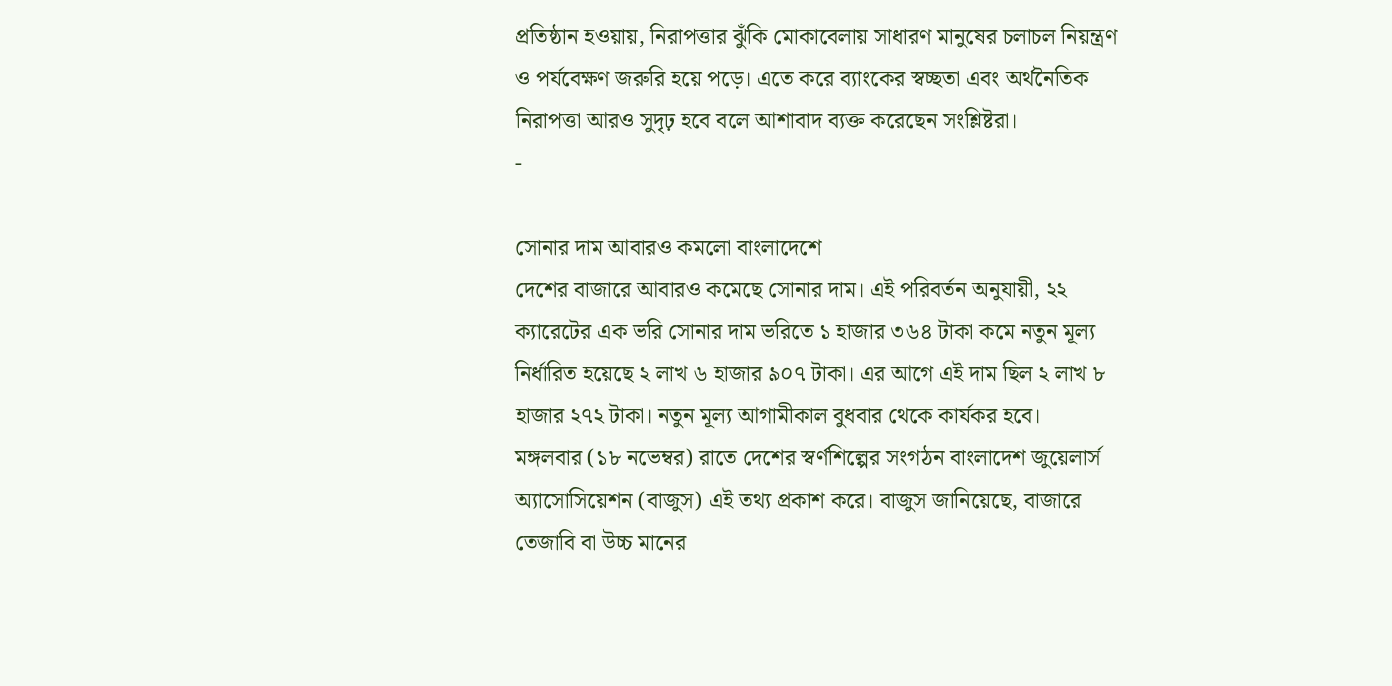প্রতিষ্ঠান হওয়ায়, নিরাপত্তার ঝুঁকি মোকাবেলায় সাধারণ মানুষের চলাচল নিয়ন্ত্রণ ও পর্যবেক্ষণ জরুরি হয়ে পড়ে। এতে করে ব্যাংকের স্বচ্ছতা এবং অর্থনৈতিক নিরাপত্তা আরও সুদৃঢ় হবে বলে আশাবাদ ব্যক্ত করেছেন সংশ্লিষ্টরা।
-

সোনার দাম আবারও কমলো বাংলাদেশে
দেশের বাজারে আবারও কমেছে সোনার দাম। এই পরিবর্তন অনুযায়ী, ২২ ক্যারেটের এক ভরি সোনার দাম ভরিতে ১ হাজার ৩৬৪ টাকা কমে নতুন মূল্য নির্ধারিত হয়েছে ২ লাখ ৬ হাজার ৯০৭ টাকা। এর আগে এই দাম ছিল ২ লাখ ৮ হাজার ২৭২ টাকা। নতুন মূল্য আগামীকাল বুধবার থেকে কার্যকর হবে।
মঙ্গলবার (১৮ নভেম্বর) রাতে দেশের স্বর্ণশিল্পের সংগঠন বাংলাদেশ জুয়েলার্স অ্যাসোসিয়েশন (বাজুস) এই তথ্য প্রকাশ করে। বাজুস জানিয়েছে, বাজারে তেজাবি বা উচ্চ মানের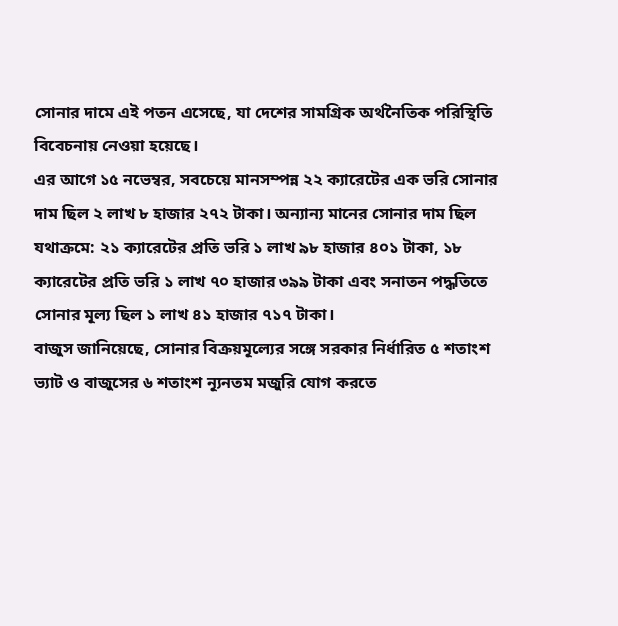সোনার দামে এই পতন এসেছে, যা দেশের সামগ্রিক অর্থনৈতিক পরিস্থিতি বিবেচনায় নেওয়া হয়েছে।
এর আগে ১৫ নভেম্বর, সবচেয়ে মানসম্পন্ন ২২ ক্যারেটের এক ভরি সোনার দাম ছিল ২ লাখ ৮ হাজার ২৭২ টাকা। অন্যান্য মানের সোনার দাম ছিল যথাক্রমে: ২১ ক্যারেটের প্রতি ভরি ১ লাখ ৯৮ হাজার ৪০১ টাকা, ১৮ ক্যারেটের প্রতি ভরি ১ লাখ ৭০ হাজার ৩৯৯ টাকা এবং সনাতন পদ্ধতিতে সোনার মূল্য ছিল ১ লাখ ৪১ হাজার ৭১৭ টাকা।
বাজুস জানিয়েছে, সোনার বিক্রয়মূল্যের সঙ্গে সরকার নির্ধারিত ৫ শতাংশ ভ্যাট ও বাজুসের ৬ শতাংশ ন্যূনতম মজুরি যোগ করতে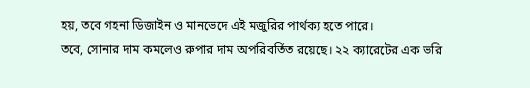হয়, তবে গহনা ডিজাইন ও মানভেদে এই মজুরির পার্থক্য হতে পারে।
তবে, সোনার দাম কমলেও রুপার দাম অপরিবর্তিত রয়েছে। ২২ ক্যারেটের এক ভরি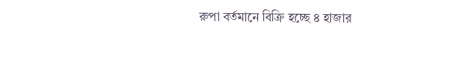রুপা বর্তমানে বিক্রি হচ্ছে ৪ হাজার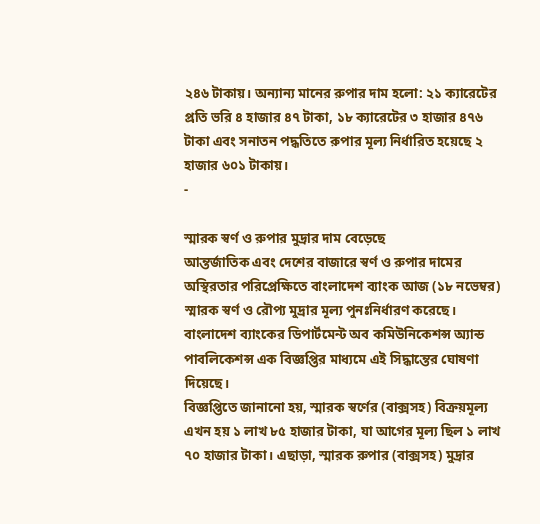২৪৬ টাকায়। অন্যান্য মানের রুপার দাম হলো: ২১ ক্যারেটের প্রতি ভরি ৪ হাজার ৪৭ টাকা, ১৮ ক্যারেটের ৩ হাজার ৪৭৬ টাকা এবং সনাতন পদ্ধতিতে রুপার মূল্য নির্ধারিত হয়েছে ২ হাজার ৬০১ টাকায়।
-

স্মারক স্বর্ণ ও রুপার মুদ্রার দাম বেড়েছে
আন্তর্জাতিক এবং দেশের বাজারে স্বর্ণ ও রুপার দামের অস্থিরতার পরিপ্রেক্ষিতে বাংলাদেশ ব্যাংক আজ (১৮ নভেম্বর) স্মারক স্বর্ণ ও রৌপ্য মুদ্রার মূল্য পুনঃনির্ধারণ করেছে। বাংলাদেশ ব্যাংকের ডিপার্টমেন্ট অব কমিউনিকেশন্স অ্যান্ড পাবলিকেশন্স এক বিজ্ঞপ্তির মাধ্যমে এই সিদ্ধান্তের ঘোষণা দিয়েছে।
বিজ্ঞপ্তিতে জানানো হয়, স্মারক স্বর্ণের (বাক্সসহ) বিক্রয়মূল্য এখন হয় ১ লাখ ৮৫ হাজার টাকা, যা আগের মূল্য ছিল ১ লাখ ৭০ হাজার টাকা। এছাড়া, স্মারক রুপার (বাক্সসহ) মুদ্রার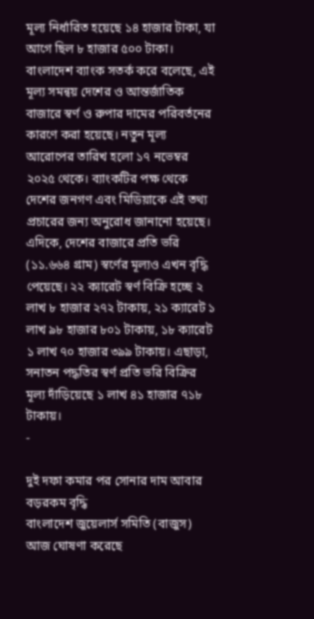মূল্য নির্ধারিত হয়েছে ১৪ হাজার টাকা, যা আগে ছিল ৮ হাজার ৫০০ টাকা।
বাংলাদেশ ব্যাংক সতর্ক করে বলেছে, এই মূল্য সমন্বয় দেশের ও আন্তর্জাতিক বাজারে স্বর্ণ ও রুপার দামের পরিবর্তনের কারণে করা হয়েছে। নতুন মূল্য আরোপের তারিখ হলো ১৭ নভেম্বর ২০২৫ থেকে। ব্যাংকটির পক্ষ থেকে দেশের জনগণ এবং মিডিয়াকে এই তথ্য প্রচারের জন্য অনুরোধ জানানো হয়েছে।
এদিকে, দেশের বাজারে প্রতি ভরি (১১.৬৬৪ গ্রাম) স্বর্ণের মূল্যও এখন বৃদ্ধি পেয়েছে। ২২ ক্যারেট স্বর্ণ বিক্রি হচ্ছে ২ লাখ ৮ হাজার ২৭২ টাকায়, ২১ ক্যারেট ১ লাখ ৯৮ হাজার ৮০১ টাকায়, ১৮ ক্যারেট ১ লাখ ৭০ হাজার ৩৯৯ টাকায়। এছাড়া, সনাতন পদ্ধতির স্বর্ণ প্রতি ভরি বিক্রির মূল্য দাঁড়িয়েছে ১ লাখ ৪১ হাজার ৭১৮ টাকায়।
-

দুই দফা কমার পর সোনার দাম আবার বড়রকম বৃদ্ধি
বাংলাদেশ জুয়েলার্স সমিতি (বাজুস) আজ ঘোষণা করেছে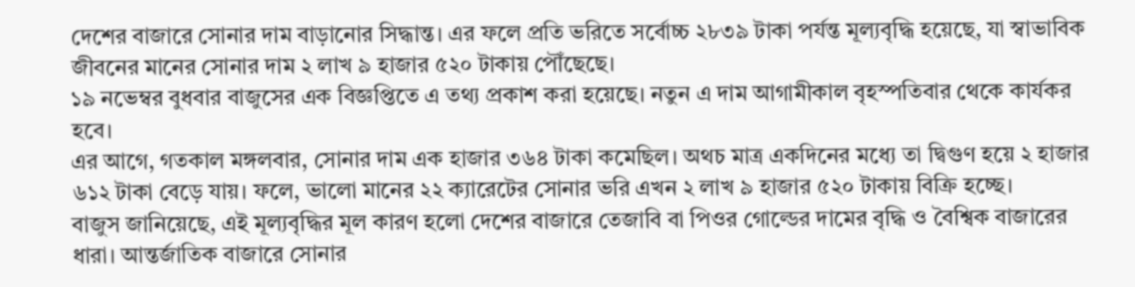দেশের বাজারে সোনার দাম বাড়ানোর সিদ্ধান্ত। এর ফলে প্রতি ভরিতে সর্বোচ্চ ২৮৩৯ টাকা পর্যন্ত মূল্যবৃদ্ধি হয়েছে, যা স্বাভাবিক জীবনের মানের সোনার দাম ২ লাখ ৯ হাজার ৫২০ টাকায় পৌঁছেছে।
১৯ নভেম্বর বুধবার বাজুসের এক বিজ্ঞপ্তিতে এ তথ্য প্রকাশ করা হয়েছে। নতুন এ দাম আগামীকাল বৃহস্পতিবার থেকে কার্যকর হবে।
এর আগে, গতকাল মঙ্গলবার, সোনার দাম এক হাজার ৩৬৪ টাকা কমেছিল। অথচ মাত্র একদিনের মধ্যে তা দ্বিগুণ হয়ে ২ হাজার ৬১২ টাকা বেড়ে যায়। ফলে, ভালো মানের ২২ ক্যারেটের সোনার ভরি এখন ২ লাখ ৯ হাজার ৫২০ টাকায় বিক্রি হচ্ছে।
বাজুস জানিয়েছে, এই মূল্যবৃদ্ধির মূল কারণ হলো দেশের বাজারে তেজাবি বা পিওর গোল্ডের দামের বৃদ্ধি ও বৈশ্বিক বাজারের ধারা। আন্তর্জাতিক বাজারে সোনার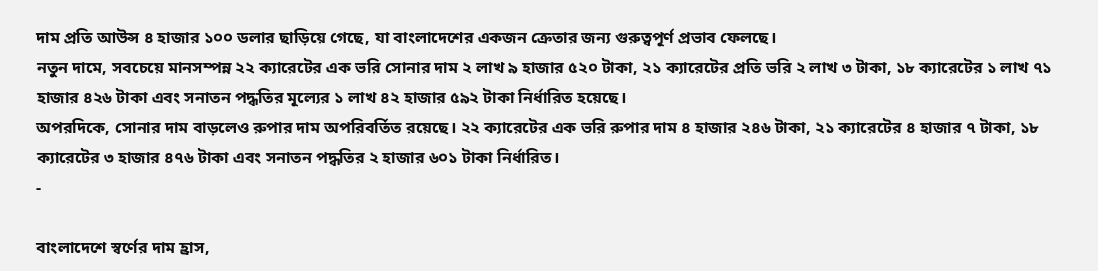দাম প্রতি আউন্স ৪ হাজার ১০০ ডলার ছাড়িয়ে গেছে, যা বাংলাদেশের একজন ক্রেতার জন্য গুরুত্বপূর্ণ প্রভাব ফেলছে।
নতুন দামে, সবচেয়ে মানসম্পন্ন ২২ ক্যারেটের এক ভরি সোনার দাম ২ লাখ ৯ হাজার ৫২০ টাকা, ২১ ক্যারেটের প্রতি ভরি ২ লাখ ৩ টাকা, ১৮ ক্যারেটের ১ লাখ ৭১ হাজার ৪২৬ টাকা এবং সনাতন পদ্ধতির মূল্যের ১ লাখ ৪২ হাজার ৫৯২ টাকা নির্ধারিত হয়েছে।
অপরদিকে, সোনার দাম বাড়লেও রুপার দাম অপরিবর্তিত রয়েছে। ২২ ক্যারেটের এক ভরি রুপার দাম ৪ হাজার ২৪৬ টাকা, ২১ ক্যারেটের ৪ হাজার ৭ টাকা, ১৮ ক্যারেটের ৩ হাজার ৪৭৬ টাকা এবং সনাতন পদ্ধতির ২ হাজার ৬০১ টাকা নির্ধারিত।
-

বাংলাদেশে স্বর্ণের দাম হ্রাস,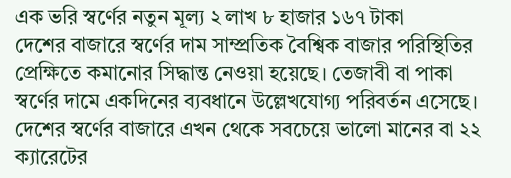এক ভরি স্বর্ণের নতুন মূল্য ২ লাখ ৮ হাজার ১৬৭ টাকা
দেশের বাজারে স্বর্ণের দাম সাম্প্রতিক বৈশ্বিক বাজার পরিস্থিতির প্রেক্ষিতে কমানোর সিদ্ধান্ত নেওয়া হয়েছে। তেজাবী বা পাকা স্বর্ণের দামে একদিনের ব্যবধানে উল্লেখযোগ্য পরিবর্তন এসেছে। দেশের স্বর্ণের বাজারে এখন থেকে সবচেয়ে ভালো মানের বা ২২ ক্যারেটের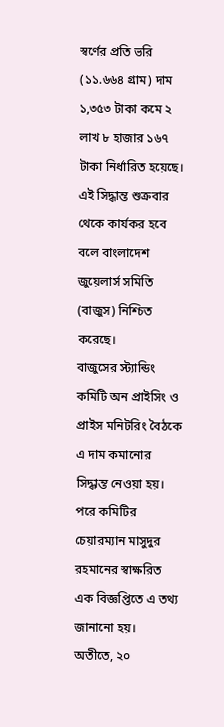স্বর্ণের প্রতি ভরি (১১.৬৬৪ গ্রাম) দাম ১,৩৫৩ টাকা কমে ২ লাখ ৮ হাজার ১৬৭ টাকা নির্ধারিত হয়েছে। এই সিদ্ধান্ত শুক্রবার থেকে কার্যকর হবে বলে বাংলাদেশ জুয়েলার্স সমিতি (বাজুস) নিশ্চিত করেছে।
বাজুসের স্ট্যান্ডিং কমিটি অন প্রাইসিং ও প্রাইস মনিটরিং বৈঠকে এ দাম কমানোর সিদ্ধান্ত নেওয়া হয়। পরে কমিটির চেয়ারম্যান মাসুদুর রহমানের স্বাক্ষরিত এক বিজ্ঞপ্তিতে এ তথ্য জানানো হয়।
অতীতে, ২০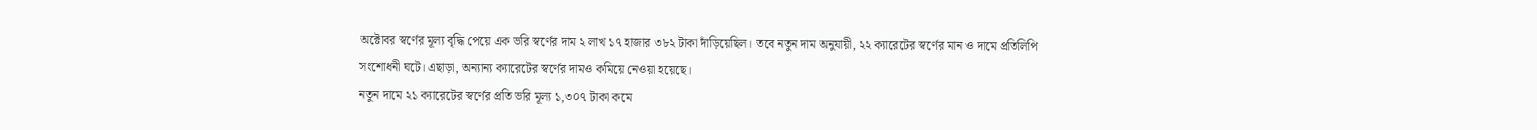অক্টোবর স্বর্ণের মূল্য বৃদ্ধি পেয়ে এক ভরি স্বর্ণের দাম ২ লাখ ১৭ হাজার ৩৮২ টাকা দাঁড়িয়েছিল। তবে নতুন দাম অনুযায়ী, ২২ ক্যারেটের স্বর্ণের মান ও দামে প্রতিলিপি সংশোধনী ঘটে। এছাড়া, অন্যান্য ক্যারেটের স্বর্ণের দামও কমিয়ে নেওয়া হয়েছে।
নতুন দামে ২১ ক্যারেটের স্বর্ণের প্রতি ভরি মূল্য ১,৩০৭ টাকা কমে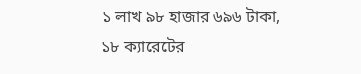১ লাখ ৯৮ হাজার ৬৯৬ টাকা, ১৮ ক্যারেটের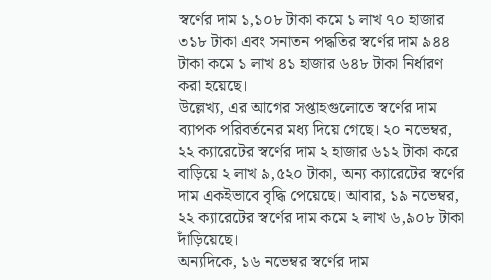স্বর্ণের দাম ১,১০৮ টাকা কমে ১ লাখ ৭০ হাজার ৩১৮ টাকা এবং সনাতন পদ্ধতির স্বর্ণের দাম ৯৪৪ টাকা কমে ১ লাখ ৪১ হাজার ৬৪৮ টাকা নির্ধারণ করা হয়েছে।
উল্লেখ্য, এর আগের সপ্তাহগুলোতে স্বর্ণের দাম ব্যাপক পরিবর্তনের মধ্য দিয়ে গেছে। ২০ নভেম্বর, ২২ ক্যারেটের স্বর্ণের দাম ২ হাজার ৬১২ টাকা করে বাড়িয়ে ২ লাখ ৯,৫২০ টাকা, অন্য ক্যারেটের স্বর্ণের দাম একইভাবে বৃদ্ধি পেয়েছে। আবার, ১৯ নভেম্বর, ২২ ক্যারেটের স্বর্ণের দাম কমে ২ লাখ ৬,৯০৮ টাকা দাঁড়িয়েছে।
অন্যদিকে, ১৬ নভেম্বর স্বর্ণের দাম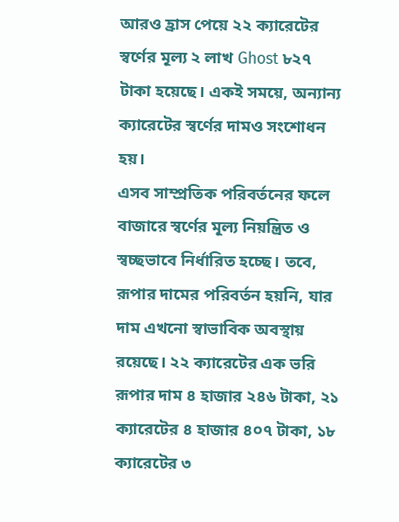আরও হ্রাস পেয়ে ২২ ক্যারেটের স্বর্ণের মূল্য ২ লাখ Ghost ৮২৭ টাকা হয়েছে। একই সময়ে, অন্যান্য ক্যারেটের স্বর্ণের দামও সংশোধন হয়।
এসব সাম্প্রতিক পরিবর্তনের ফলে বাজারে স্বর্ণের মূল্য নিয়ন্ত্রিত ও স্বচ্ছভাবে নির্ধারিত হচ্ছে। তবে, রূপার দামের পরিবর্তন হয়নি, যার দাম এখনো স্বাভাবিক অবস্থায় রয়েছে। ২২ ক্যারেটের এক ভরি রূপার দাম ৪ হাজার ২৪৬ টাকা, ২১ ক্যারেটের ৪ হাজার ৪০৭ টাকা, ১৮ ক্যারেটের ৩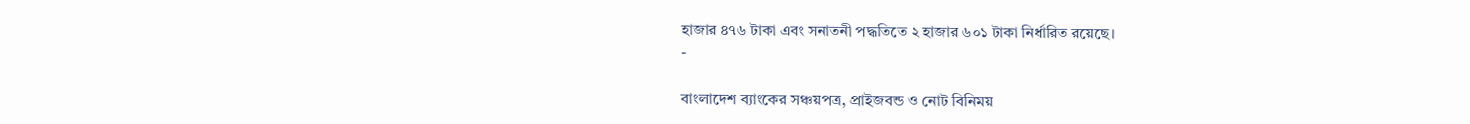হাজার ৪৭৬ টাকা এবং সনাতনী পদ্ধতিতে ২ হাজার ৬০১ টাকা নির্ধারিত রয়েছে।
-

বাংলাদেশ ব্যাংকের সঞ্চয়পত্র, প্রাইজবন্ড ও নোট বিনিময়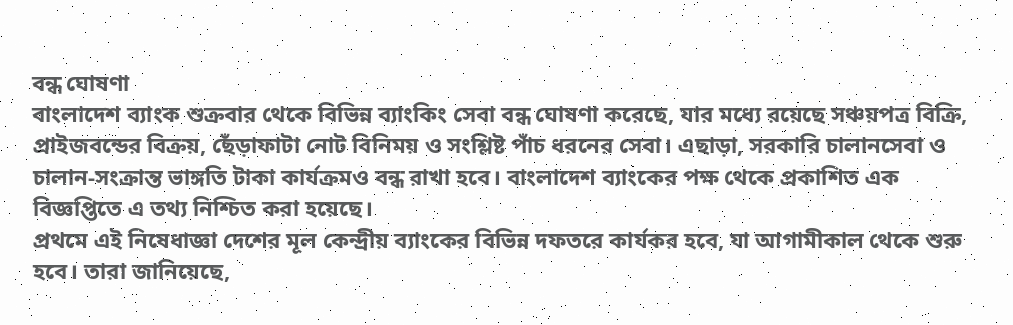বন্ধ ঘোষণা
বাংলাদেশ ব্যাংক শুক্রবার থেকে বিভিন্ন ব্যাংকিং সেবা বন্ধ ঘোষণা করেছে, যার মধ্যে রয়েছে সঞ্চয়পত্র বিক্রি, প্রাইজবন্ডের বিক্রয়, ছেঁড়াফাটা নোট বিনিময় ও সংশ্লিষ্ট পাঁচ ধরনের সেবা। এছাড়া, সরকারি চালানসেবা ও চালান-সংক্রান্ত ভাঙ্গতি টাকা কার্যক্রমও বন্ধ রাখা হবে। বাংলাদেশ ব্যাংকের পক্ষ থেকে প্রকাশিত এক বিজ্ঞপ্তিতে এ তথ্য নিশ্চিত করা হয়েছে।
প্রথমে এই নিষেধাজ্ঞা দেশের মূল কেন্দ্রীয় ব্যাংকের বিভিন্ন দফতরে কার্যকর হবে, যা আগামীকাল থেকে শুরু হবে। তারা জানিয়েছে,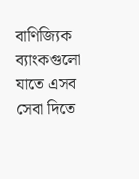বাণিজ্যিক ব্যাংকগুলো যাতে এসব সেবা দিতে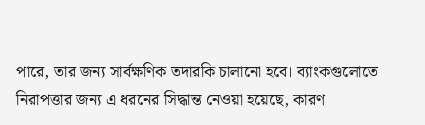পারে, তার জন্য সার্বক্ষণিক তদারকি চালানো হবে। ব্যাংকগুলোতে নিরাপত্তার জন্য এ ধরনের সিদ্ধান্ত নেওয়া হয়েছে, কারণ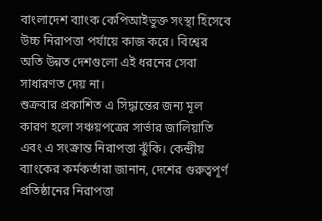বাংলাদেশ ব্যাংক কেপিআইভুক্ত সংস্থা হিসেবে উচ্চ নিরাপত্তা পর্যায়ে কাজ করে। বিশ্বের অতি উন্নত দেশগুলো এই ধরনের সেবা সাধারণত দেয় না।
শুক্রবার প্রকাশিত এ সিদ্ধান্তের জন্য মূল কারণ হলো সঞ্চয়পত্রের সার্ভার জালিয়াতি এবং এ সংক্রান্ত নিরাপত্তা ঝুঁকি। কেন্দ্রীয় ব্যাংকের কর্মকর্তারা জানান, দেশের গুরুত্বপূর্ণ প্রতিষ্ঠানের নিরাপত্তা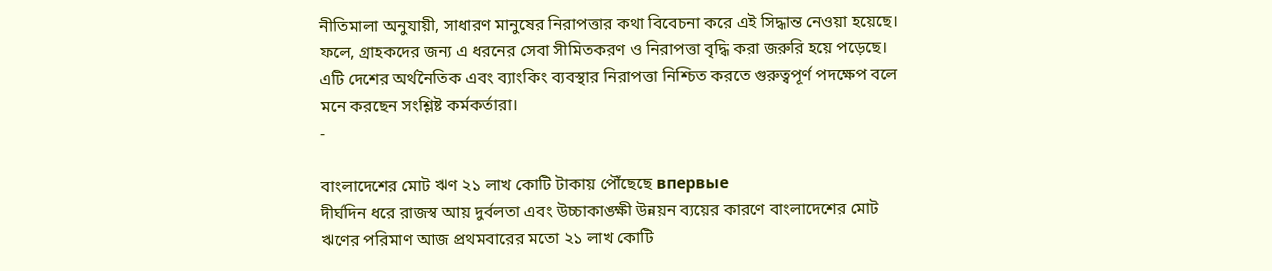নীতিমালা অনুযায়ী, সাধারণ মানুষের নিরাপত্তার কথা বিবেচনা করে এই সিদ্ধান্ত নেওয়া হয়েছে। ফলে, গ্রাহকদের জন্য এ ধরনের সেবা সীমিতকরণ ও নিরাপত্তা বৃদ্ধি করা জরুরি হয়ে পড়েছে। এটি দেশের অর্থনৈতিক এবং ব্যাংকিং ব্যবস্থার নিরাপত্তা নিশ্চিত করতে গুরুত্বপূর্ণ পদক্ষেপ বলে মনে করছেন সংশ্লিষ্ট কর্মকর্তারা।
-

বাংলাদেশের মোট ঋণ ২১ লাখ কোটি টাকায় পৌঁছেছে впервые
দীর্ঘদিন ধরে রাজস্ব আয় দুর্বলতা এবং উচ্চাকাঙ্ক্ষী উন্নয়ন ব্যয়ের কারণে বাংলাদেশের মোট ঋণের পরিমাণ আজ প্রথমবারের মতো ২১ লাখ কোটি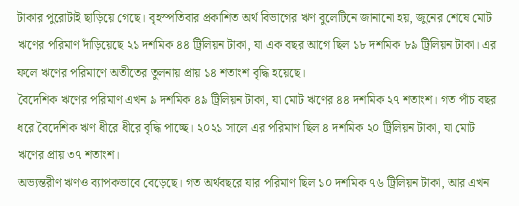টাকার পুরোটাই ছাড়িয়ে গেছে। বৃহস্পতিবার প্রকাশিত অর্থ বিভাগের ঋণ বুলেটিনে জানানো হয়, জুনের শেষে মোট ঋণের পরিমাণ দাঁড়িয়েছে ২১ দশমিক ৪৪ ট্রিলিয়ন টাকা, যা এক বছর আগে ছিল ১৮ দশমিক ৮৯ ট্রিলিয়ন টাকা। এর ফলে ঋণের পরিমাণে অতীতের তুলনায় প্রায় ১৪ শতাংশ বৃদ্ধি হয়েছে।
বৈদেশিক ঋণের পরিমাণ এখন ৯ দশমিক ৪৯ ট্রিলিয়ন টাকা, যা মোট ঋণের ৪৪ দশমিক ২৭ শতাংশ। গত পাঁচ বছর ধরে বৈদেশিক ঋণ ধীরে ধীরে বৃদ্ধি পাচ্ছে। ২০২১ সালে এর পরিমাণ ছিল ৪ দশমিক ২০ ট্রিলিয়ন টাকা, যা মোট ঋণের প্রায় ৩৭ শতাংশ।
অভ্যন্তরীণ ঋণও ব্যাপকভাবে বেড়েছে। গত অর্থবছরে যার পরিমাণ ছিল ১০ দশমিক ৭৬ ট্রিলিয়ন টাকা, আর এখন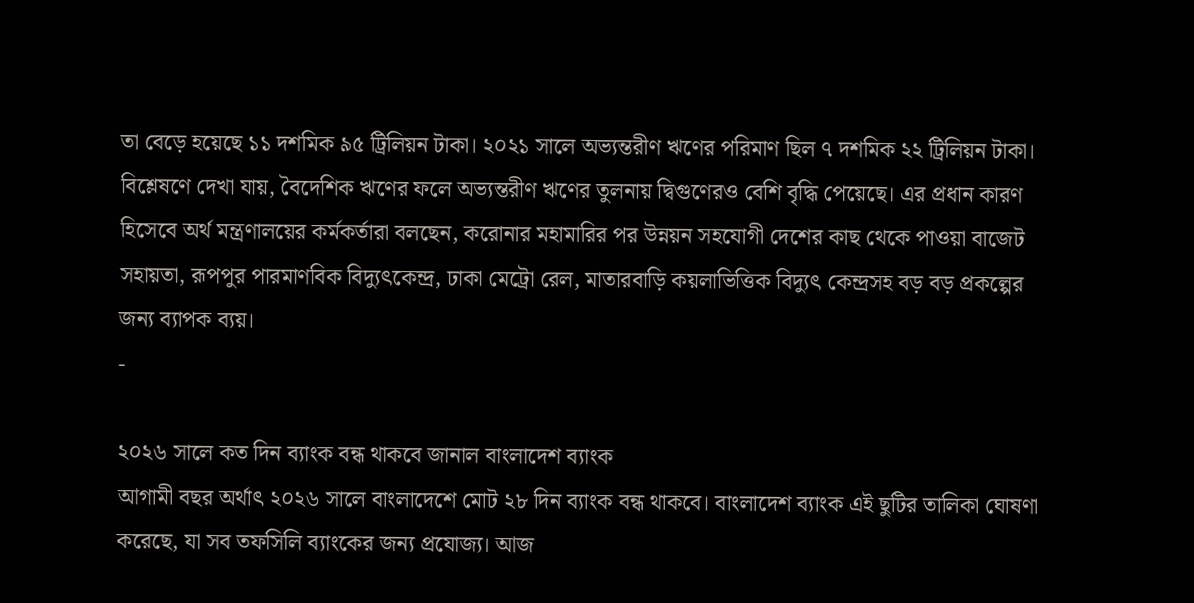তা বেড়ে হয়েছে ১১ দশমিক ৯৫ ট্রিলিয়ন টাকা। ২০২১ সালে অভ্যন্তরীণ ঋণের পরিমাণ ছিল ৭ দশমিক ২২ ট্রিলিয়ন টাকা।
বিশ্লেষণে দেখা যায়, বৈদেশিক ঋণের ফলে অভ্যন্তরীণ ঋণের তুলনায় দ্বিগুণেরও বেশি বৃদ্ধি পেয়েছে। এর প্রধান কারণ হিসেবে অর্থ মন্ত্রণালয়ের কর্মকর্তারা বলছেন, করোনার মহামারির পর উন্নয়ন সহযোগী দেশের কাছ থেকে পাওয়া বাজেট সহায়তা, রূপপুর পারমাণবিক বিদ্যুৎকেন্দ্র, ঢাকা মেট্রো রেল, মাতারবাড়ি কয়লাভিত্তিক বিদ্যুৎ কেন্দ্রসহ বড় বড় প্রকল্পের জন্য ব্যাপক ব্যয়।
-

২০২৬ সালে কত দিন ব্যাংক বন্ধ থাকবে জানাল বাংলাদেশ ব্যাংক
আগামী বছর অর্থাৎ ২০২৬ সালে বাংলাদেশে মোট ২৮ দিন ব্যাংক বন্ধ থাকবে। বাংলাদেশ ব্যাংক এই ছুটির তালিকা ঘোষণা করেছে, যা সব তফসিলি ব্যাংকের জন্য প্রযোজ্য। আজ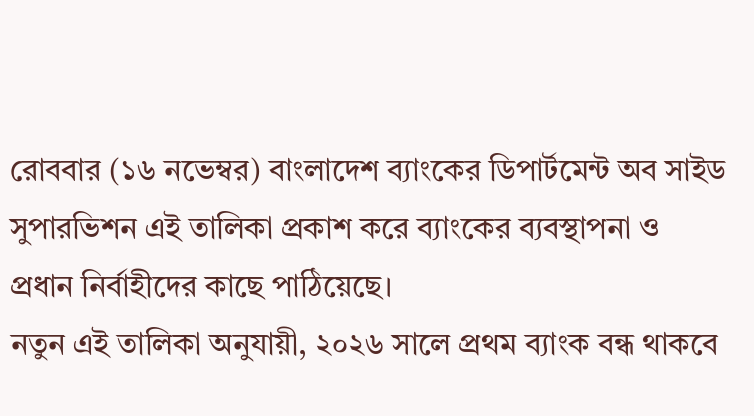রোববার (১৬ নভেম্বর) বাংলাদেশ ব্যাংকের ডিপার্টমেন্ট অব সাইড সুপারভিশন এই তালিকা প্রকাশ করে ব্যাংকের ব্যবস্থাপনা ও প্রধান নির্বাহীদের কাছে পাঠিয়েছে।
নতুন এই তালিকা অনুযায়ী, ২০২৬ সালে প্রথম ব্যাংক বন্ধ থাকবে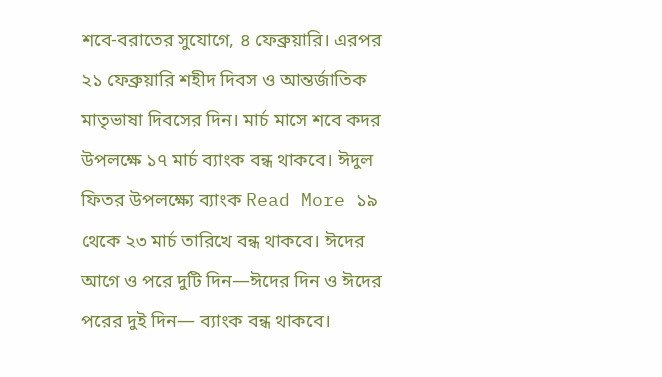শবে-বরাতের সুযোগে, ৪ ফেব্রুয়ারি। এরপর ২১ ফেব্রুয়ারি শহীদ দিবস ও আন্তর্জাতিক মাতৃভাষা দিবসের দিন। মার্চ মাসে শবে কদর উপলক্ষে ১৭ মার্চ ব্যাংক বন্ধ থাকবে। ঈদুল ফিতর উপলক্ষ্যে ব্যাংক Read More ১৯ থেকে ২৩ মার্চ তারিখে বন্ধ থাকবে। ঈদের আগে ও পরে দুটি দিন—ঈদের দিন ও ঈদের পরের দুই দিন— ব্যাংক বন্ধ থাকবে।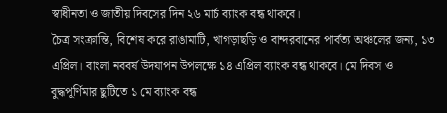স্বাধীনতা ও জাতীয় দিবসের দিন ২৬ মার্চ ব্যাংক বন্ধ থাকবে।
চৈত্র সংক্রান্তি, বিশেষ করে রাঙামাটি, খাগড়াছড়ি ও বান্দরবানের পার্বত্য অঞ্চলের জন্য, ১৩ এপ্রিল। বাংলা নববর্ষ উদযাপন উপলক্ষে ১৪ এপ্রিল ব্যাংক বন্ধ থাকবে। মে দিবস ও বুদ্ধপূর্ণিমার ছুটিতে ১ মে ব্যাংক বন্ধ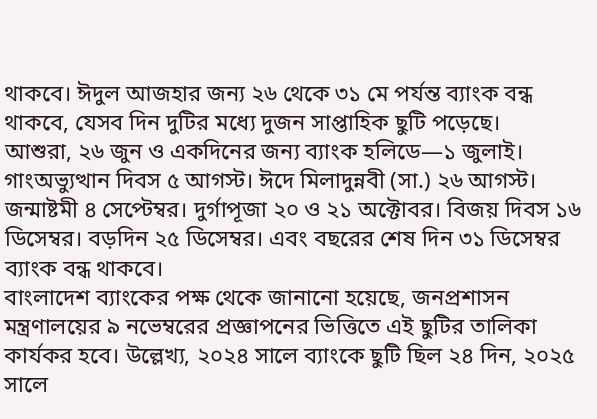থাকবে। ঈদুল আজহার জন্য ২৬ থেকে ৩১ মে পর্যন্ত ব্যাংক বন্ধ থাকবে, যেসব দিন দুটির মধ্যে দুজন সাপ্তাহিক ছুটি পড়েছে।
আশুরা, ২৬ জুন ও একদিনের জন্য ব্যাংক হলিডে—১ জুলাই। গাংঅভ্যুত্থান দিবস ৫ আগস্ট। ঈদে মিলাদুন্নবী (সা.) ২৬ আগস্ট। জন্মাষ্টমী ৪ সেপ্টেম্বর। দুর্গাপূজা ২০ ও ২১ অক্টোবর। বিজয় দিবস ১৬ ডিসেম্বর। বড়দিন ২৫ ডিসেম্বর। এবং বছরের শেষ দিন ৩১ ডিসেম্বর ব্যাংক বন্ধ থাকবে।
বাংলাদেশ ব্যাংকের পক্ষ থেকে জানানো হয়েছে, জনপ্রশাসন মন্ত্রণালয়ের ৯ নভেম্বরের প্রজ্ঞাপনের ভিত্তিতে এই ছুটির তালিকা কার্যকর হবে। উল্লেখ্য, ২০২৪ সালে ব্যাংকে ছুটি ছিল ২৪ দিন, ২০২৫ সালে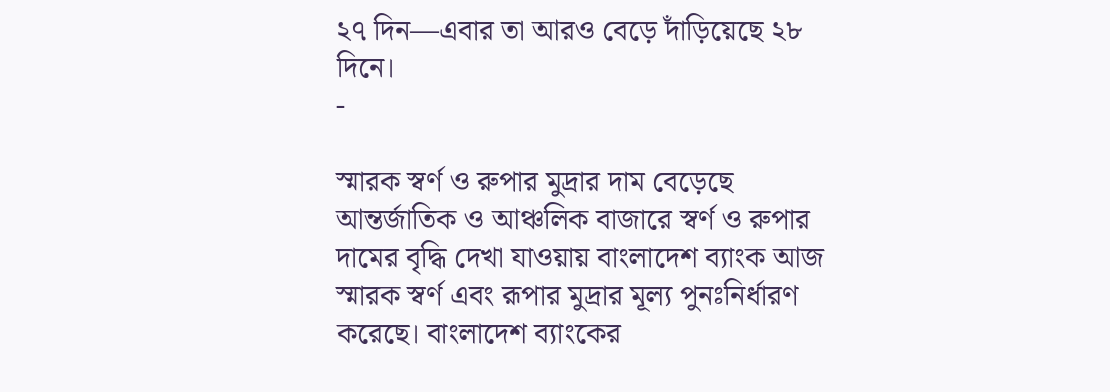২৭ দিন—এবার তা আরও বেড়ে দাঁড়িয়েছে ২৮ দিনে।
-

স্মারক স্বর্ণ ও রুপার মুদ্রার দাম বেড়েছে
আন্তর্জাতিক ও আঞ্চলিক বাজারে স্বর্ণ ও রুপার দামের বৃদ্ধি দেখা যাওয়ায় বাংলাদেশ ব্যাংক আজ স্মারক স্বর্ণ এবং রূপার মুদ্রার মূল্য পুনঃনির্ধারণ করেছে। বাংলাদেশ ব্যাংকের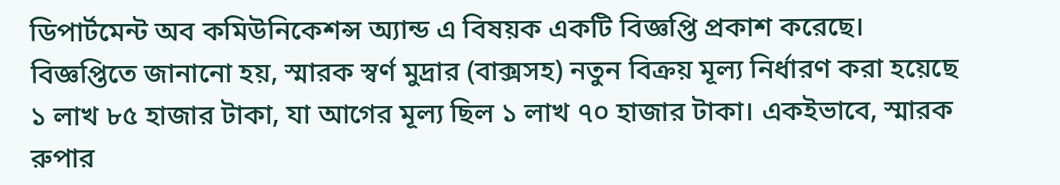ডিপার্টমেন্ট অব কমিউনিকেশন্স অ্যান্ড এ বিষয়ক একটি বিজ্ঞপ্তি প্রকাশ করেছে।
বিজ্ঞপ্তিতে জানানো হয়, স্মারক স্বর্ণ মুদ্রার (বাক্সসহ) নতুন বিক্রয় মূল্য নির্ধারণ করা হয়েছে ১ লাখ ৮৫ হাজার টাকা, যা আগের মূল্য ছিল ১ লাখ ৭০ হাজার টাকা। একইভাবে, স্মারক রুপার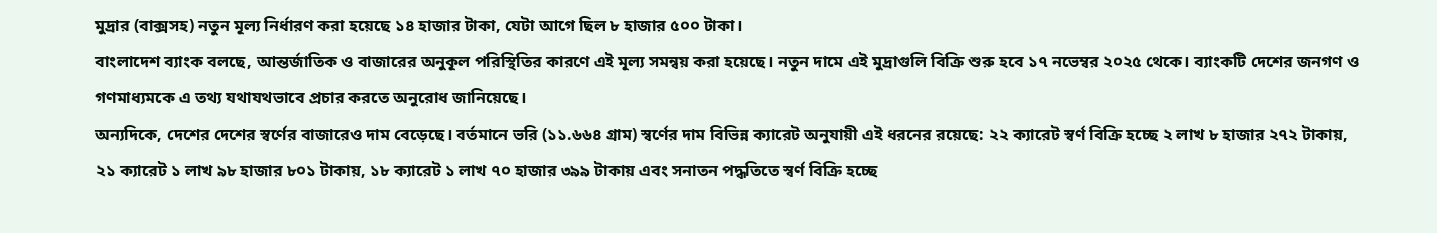মুদ্রার (বাক্সসহ) নতুন মূল্য নির্ধারণ করা হয়েছে ১৪ হাজার টাকা, যেটা আগে ছিল ৮ হাজার ৫০০ টাকা।
বাংলাদেশ ব্যাংক বলছে, আন্তর্জাতিক ও বাজারের অনুকূল পরিস্থিতির কারণে এই মূল্য সমন্বয় করা হয়েছে। নতুন দামে এই মুদ্রাগুলি বিক্রি শুরু হবে ১৭ নভেম্বর ২০২৫ থেকে। ব্যাংকটি দেশের জনগণ ও গণমাধ্যমকে এ তথ্য যথাযথভাবে প্রচার করতে অনুরোধ জানিয়েছে।
অন্যদিকে, দেশের দেশের স্বর্ণের বাজারেও দাম বেড়েছে। বর্তমানে ভরি (১১.৬৬৪ গ্রাম) স্বর্ণের দাম বিভিন্ন ক্যারেট অনুযায়ী এই ধরনের রয়েছে: ২২ ক্যারেট স্বর্ণ বিক্রি হচ্ছে ২ লাখ ৮ হাজার ২৭২ টাকায়, ২১ ক্যারেট ১ লাখ ৯৮ হাজার ৮০১ টাকায়, ১৮ ক্যারেট ১ লাখ ৭০ হাজার ৩৯৯ টাকায় এবং সনাতন পদ্ধতিতে স্বর্ণ বিক্রি হচ্ছে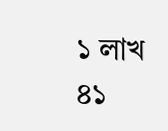১ লাখ ৪১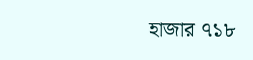হাজার ৭১৮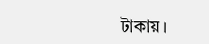টাকায়।